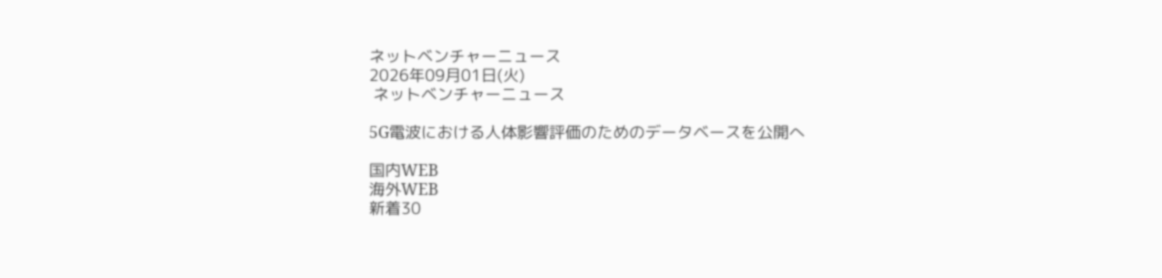ネットベンチャーニュース
2026年09月01日(火)
 ネットベンチャーニュース

5G電波における人体影響評価のためのデータベースを公開へ

国内WEB
海外WEB
新着30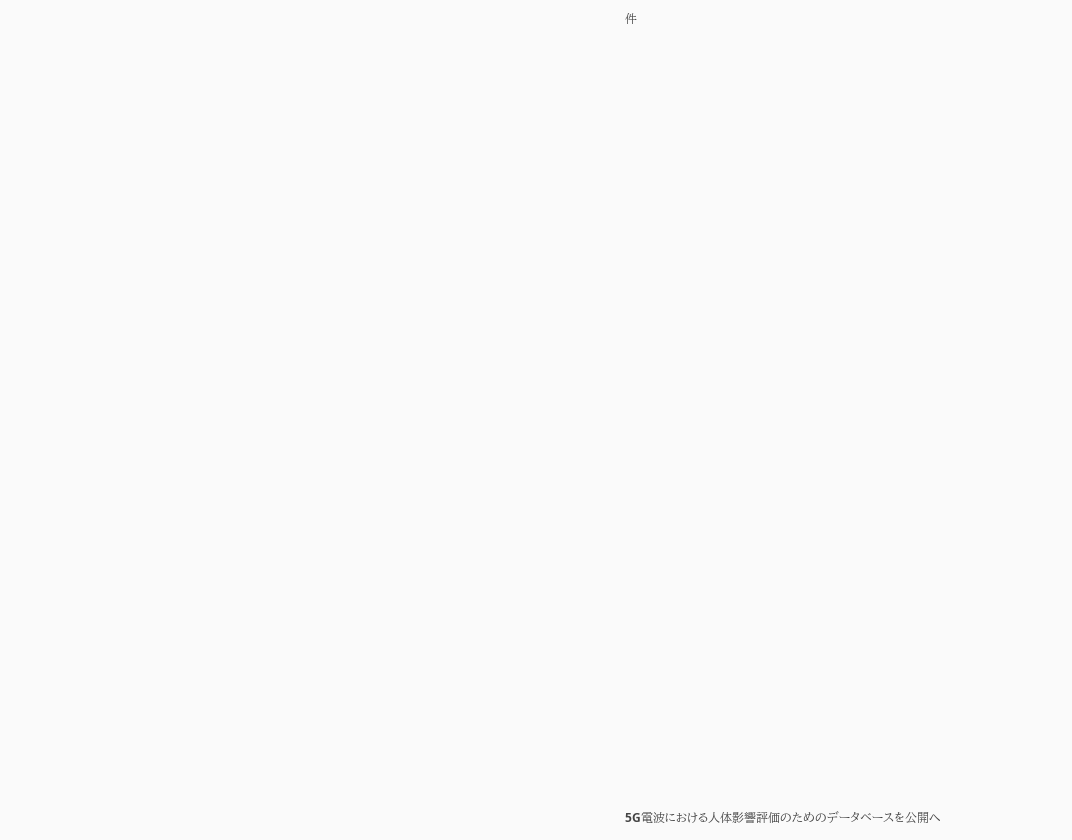件






























5G電波における人体影響評価のためのデータベースを公開へ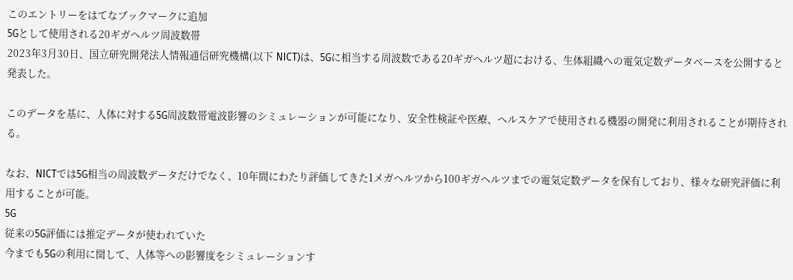このエントリーをはてなブックマークに追加
5Gとして使用される20ギガヘルツ周波数帯
2023年3月30日、国立研究開発法人情報通信研究機構(以下 NICT)は、5Gに相当する周波数である20ギガヘルツ超における、生体組織への電気定数データベースを公開すると発表した。

このデータを基に、人体に対する5G周波数帯電波影響のシミュレーションが可能になり、安全性検証や医療、ヘルスケアで使用される機器の開発に利用されることが期待される。

なお、NICTでは5G相当の周波数データだけでなく、10年間にわたり評価してきた1メガヘルツから100ギガヘルツまでの電気定数データを保有しており、様々な研究評価に利用することが可能。
5G
従来の5G評価には推定データが使われていた
今までも5Gの利用に関して、人体等への影響度をシミュレーションす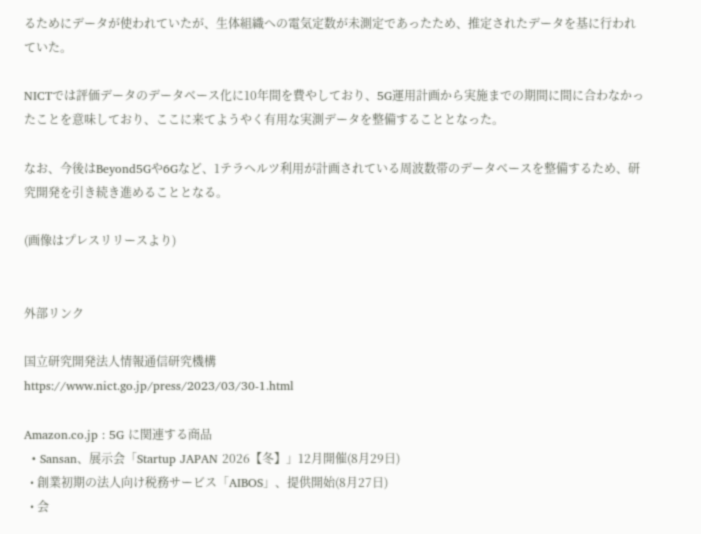るためにデータが使われていたが、生体組織への電気定数が未測定であったため、推定されたデータを基に行われていた。

NICTでは評価データのデータベース化に10年間を費やしており、5G運用計画から実施までの期間に間に合わなかったことを意味しており、ここに来てようやく有用な実測データを整備することとなった。

なお、今後はBeyond5Gや6Gなど、1テラヘルツ利用が計画されている周波数帯のデータベースを整備するため、研究開発を引き続き進めることとなる。

(画像はプレスリリースより)


外部リンク

国立研究開発法人情報通信研究機構
https://www.nict.go.jp/press/2023/03/30-1.html

Amazon.co.jp : 5G に関連する商品
  • Sansan、展示会「Startup JAPAN 2026【冬】」12月開催(8月29日)
  • 創業初期の法人向け税務サービス「AIBOS」、提供開始(8月27日)
  • 会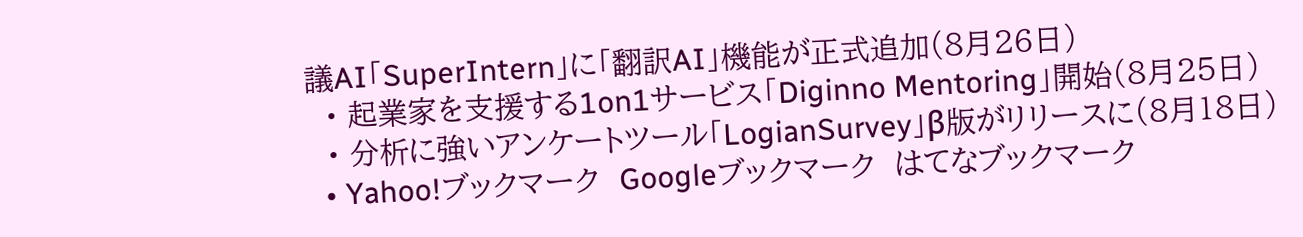議AI「SuperIntern」に「翻訳AI」機能が正式追加(8月26日)
  • 起業家を支援する1on1サービス「Diginno Mentoring」開始(8月25日)
  • 分析に強いアンケートツール「LogianSurvey」β版がリリースに(8月18日)
  • Yahoo!ブックマーク  Googleブックマーク  はてなブックマーク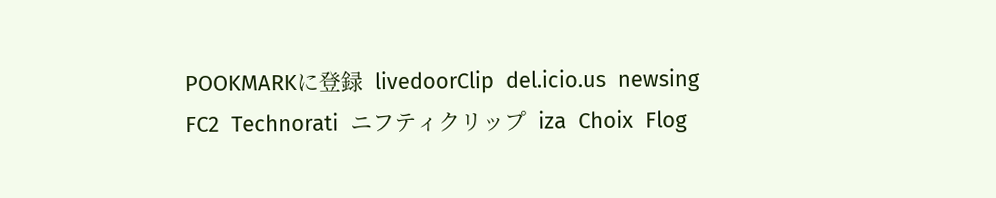POOKMARKに登録  livedoorClip  del.icio.us  newsing  FC2  Technorati  ニフティクリップ  iza  Choix  Flog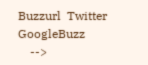Buzzurl  Twitter  GoogleBuzz
    -->